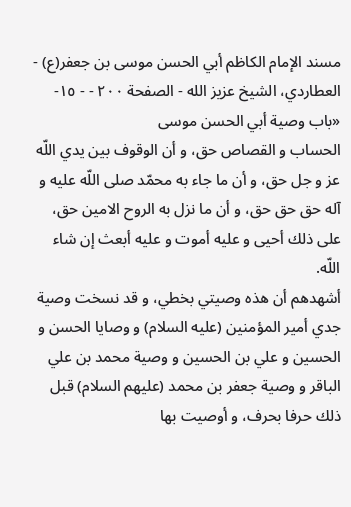مسند الإمام الكاظم أبي الحسن موسى بن جعفر(ع) - العطاردي، الشيخ عزيز الله - الصفحة ٢٠٠ - - ١٥- «باب وصية أبي الحسن موسى
الحساب و القصاص حق، و أن الوقوف بين يدي اللّه عز و جل حق، و أن ما جاء به محمّد صلى اللّه عليه و آله حق حق حق، و أن ما نزل به الروح الامين حق، على ذلك أحيى و عليه أموت و عليه أبعث إن شاء اللّه.
أشهدهم أن هذه وصيتي بخطي، و قد نسخت وصية جدي أمير المؤمنين (عليه السلام) و وصايا الحسن و الحسين و علي بن الحسين و وصية محمد بن علي الباقر و وصية جعفر بن محمد (عليهم السلام) قبل ذلك حرفا بحرف، و أوصيت بها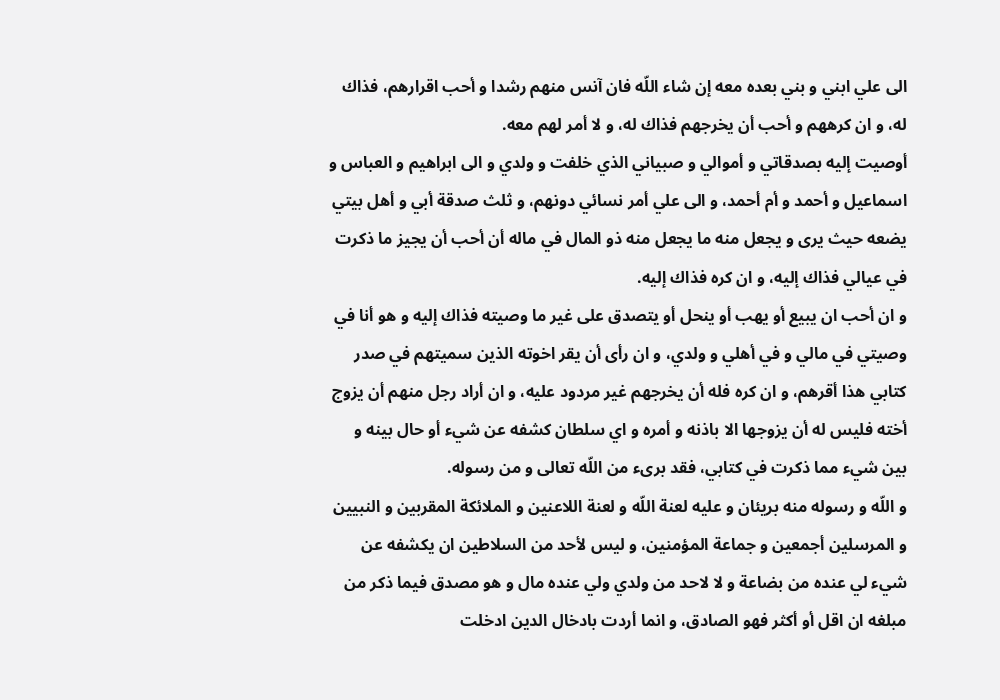الى علي ابني و بني بعده معه إن شاء اللّه فان آنس منهم رشدا و أحب اقرارهم، فذاك له، و ان كرههم و أحب أن يخرجهم فذاك له، و لا أمر لهم معه.
أوصيت إليه بصدقاتي و أموالي و صبياني الذي خلفت و ولدي و الى ابراهيم و العباس و اسماعيل و أحمد و أم أحمد، و الى علي أمر نسائي دونهم، و ثلث صدقة أبي و أهل بيتي يضعه حيث يرى و يجعل منه ما يجعل منه ذو المال في ماله أن أحب أن يجيز ما ذكرت في عيالي فذاك إليه، و ان كره فذاك إليه.
و ان أحب ان يبيع أو يهب أو ينحل أو يتصدق على غير ما وصيته فذاك إليه و هو أنا في وصيتي في مالي و في أهلي و ولدي، و ان رأى أن يقر اخوته الذين سميتهم في صدر كتابي هذا أقرهم، و ان كره فله أن يخرجهم غير مردود عليه، و ان أراد رجل منهم أن يزوج أخته فليس له أن يزوجها الا باذنه و أمره و اي سلطان كشفه عن شيء أو حال بينه و بين شيء مما ذكرت في كتابي، فقد برىء من اللّه تعالى و من رسوله.
و اللّه و رسوله منه بريئان و عليه لعنة اللّه و لعنة اللاعنين و الملائكة المقربين و النبيين و المرسلين أجمعين و جماعة المؤمنين، و ليس لأحد من السلاطين ان يكشفه عن شيء لي عنده من بضاعة و لا لاحد من ولدي ولي عنده مال و هو مصدق فيما ذكر من مبلغه ان اقل أو أكثر فهو الصادق، و انما أردت بادخال الدين ادخلت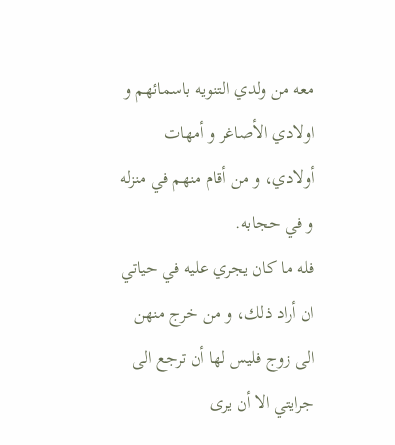معه من ولدي التنويه باسمائهم و اولادي الأصاغر و أمهات أولادي، و من أقام منهم في منزله و في حجابه.
فله ما كان يجري عليه في حياتي ان أراد ذلك، و من خرج منهن الى زوج فليس لها أن ترجع الى جرايتي الا أن يرى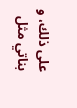على ذلك، و بناتي مثل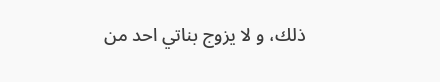ذلك، و لا يزوج بناتي احد من